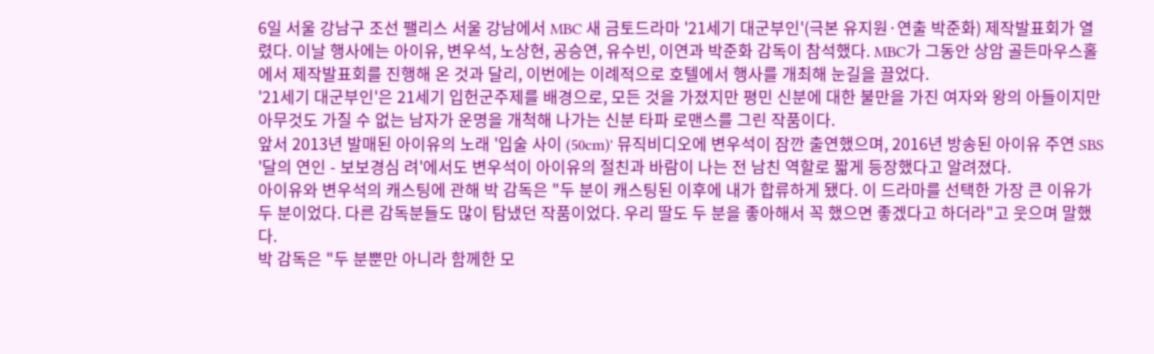6일 서울 강남구 조선 팰리스 서울 강남에서 MBC 새 금토드라마 '21세기 대군부인'(극본 유지원·연출 박준화) 제작발표회가 열렸다. 이날 행사에는 아이유, 변우석, 노상현, 공승연, 유수빈, 이연과 박준화 감독이 참석했다. MBC가 그동안 상암 골든마우스홀에서 제작발표회를 진행해 온 것과 달리, 이번에는 이례적으로 호텔에서 행사를 개최해 눈길을 끌었다.
'21세기 대군부인'은 21세기 입헌군주제를 배경으로, 모든 것을 가졌지만 평민 신분에 대한 불만을 가진 여자와 왕의 아들이지만 아무것도 가질 수 없는 남자가 운명을 개척해 나가는 신분 타파 로맨스를 그린 작품이다.
앞서 2013년 발매된 아이유의 노래 '입술 사이 (50cm)' 뮤직비디오에 변우석이 잠깐 출연했으며, 2016년 방송된 아이유 주연 SBS '달의 연인 - 보보경심 려'에서도 변우석이 아이유의 절친과 바람이 나는 전 남친 역할로 짧게 등장했다고 알려졌다.
아이유와 변우석의 캐스팅에 관해 박 감독은 "두 분이 캐스팅된 이후에 내가 합류하게 됐다. 이 드라마를 선택한 가장 큰 이유가 두 분이었다. 다른 감독분들도 많이 탐냈던 작품이었다. 우리 딸도 두 분을 좋아해서 꼭 했으면 좋겠다고 하더라"고 웃으며 말했다.
박 감독은 "두 분뿐만 아니라 함께한 모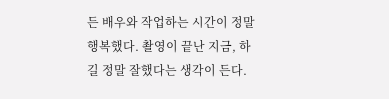든 배우와 작업하는 시간이 정말 행복했다. 촬영이 끝난 지금, 하길 정말 잘했다는 생각이 든다.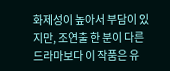화제성이 높아서 부담이 있지만, 조연출 한 분이 다른 드라마보다 이 작품은 유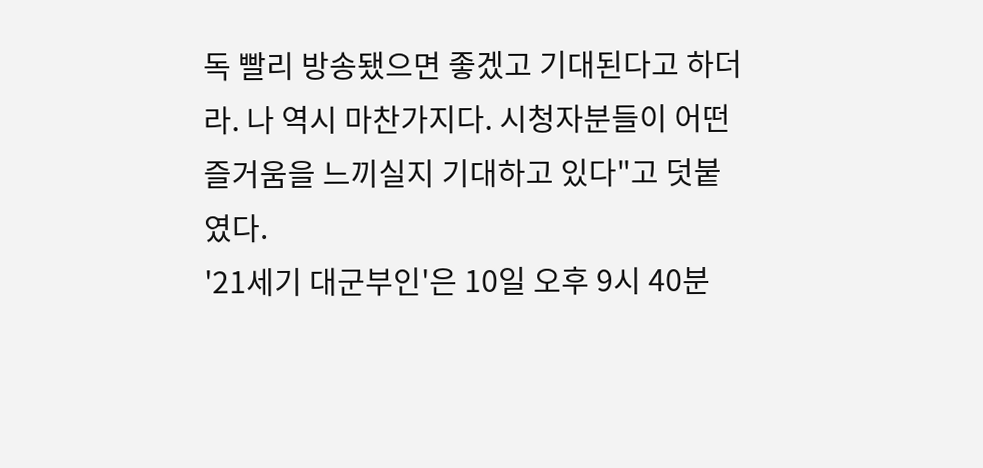독 빨리 방송됐으면 좋겠고 기대된다고 하더라. 나 역시 마찬가지다. 시청자분들이 어떤 즐거움을 느끼실지 기대하고 있다"고 덧붙였다.
'21세기 대군부인'은 10일 오후 9시 40분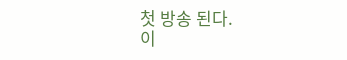첫 방송 된다.
이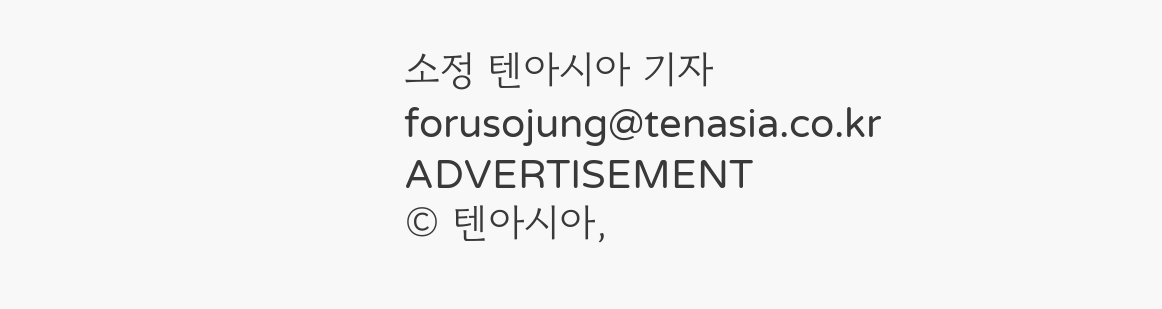소정 텐아시아 기자 forusojung@tenasia.co.kr
ADVERTISEMENT
© 텐아시아,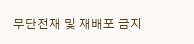무단전재 및 재배포 금지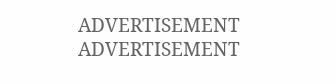ADVERTISEMENT
ADVERTISEMENT